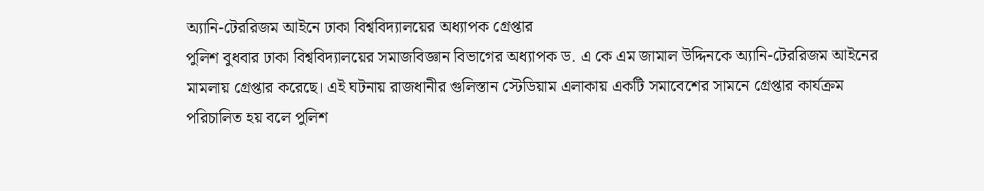অ্যানি-টেররিজম আইনে ঢাকা বিশ্ববিদ্যালয়ের অধ্যাপক গ্রেপ্তার
পুলিশ বুধবার ঢাকা বিশ্ববিদ্যালয়ের সমাজবিজ্ঞান বিভাগের অধ্যাপক ড. এ কে এম জামাল উদ্দিনকে অ্যানি-টেররিজম আইনের মামলায় গ্রেপ্তার করেছে। এই ঘটনায় রাজধানীর গুলিস্তান স্টেডিয়াম এলাকায় একটি সমাবেশের সামনে গ্রেপ্তার কার্যক্রম পরিচালিত হয় বলে পুলিশ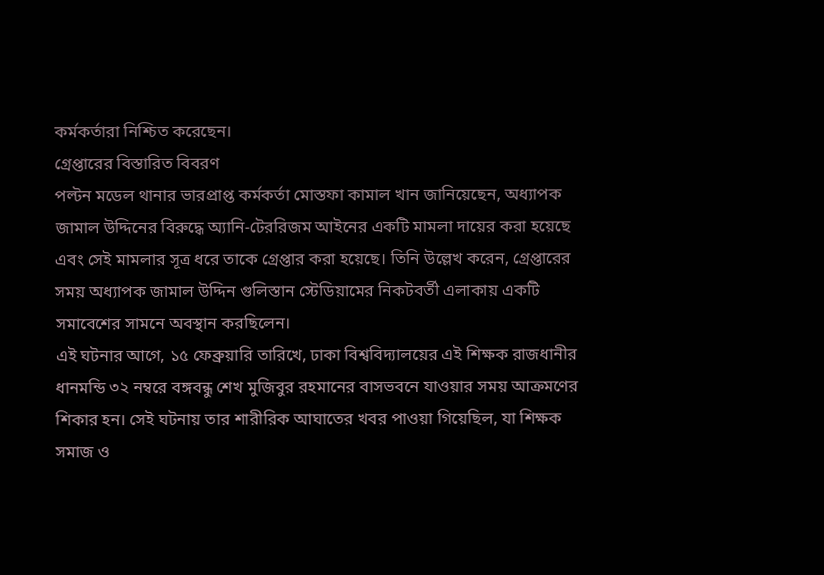কর্মকর্তারা নিশ্চিত করেছেন।
গ্রেপ্তারের বিস্তারিত বিবরণ
পল্টন মডেল থানার ভারপ্রাপ্ত কর্মকর্তা মোস্তফা কামাল খান জানিয়েছেন, অধ্যাপক জামাল উদ্দিনের বিরুদ্ধে অ্যানি-টেররিজম আইনের একটি মামলা দায়ের করা হয়েছে এবং সেই মামলার সূত্র ধরে তাকে গ্রেপ্তার করা হয়েছে। তিনি উল্লেখ করেন, গ্রেপ্তারের সময় অধ্যাপক জামাল উদ্দিন গুলিস্তান স্টেডিয়ামের নিকটবর্তী এলাকায় একটি সমাবেশের সামনে অবস্থান করছিলেন।
এই ঘটনার আগে, ১৫ ফেব্রুয়ারি তারিখে, ঢাকা বিশ্ববিদ্যালয়ের এই শিক্ষক রাজধানীর ধানমন্ডি ৩২ নম্বরে বঙ্গবন্ধু শেখ মুজিবুর রহমানের বাসভবনে যাওয়ার সময় আক্রমণের শিকার হন। সেই ঘটনায় তার শারীরিক আঘাতের খবর পাওয়া গিয়েছিল, যা শিক্ষক সমাজ ও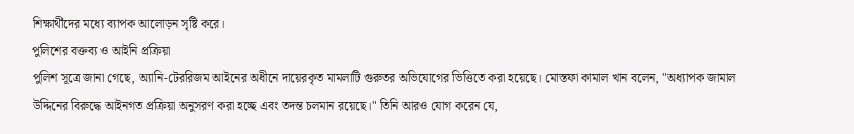শিক্ষার্থীদের মধ্যে ব্যাপক আলোড়ন সৃষ্টি করে।
পুলিশের বক্তব্য ও আইনি প্রক্রিয়া
পুলিশ সূত্রে জানা গেছে, অ্যানি-টেররিজম আইনের অধীনে দায়েরকৃত মামলাটি গুরুতর অভিযোগের ভিত্তিতে করা হয়েছে। মোস্তফা কামাল খান বলেন, "অধ্যাপক জামাল উদ্দিনের বিরুদ্ধে আইনগত প্রক্রিয়া অনুসরণ করা হচ্ছে এবং তদন্ত চলমান রয়েছে।" তিনি আরও যোগ করেন যে,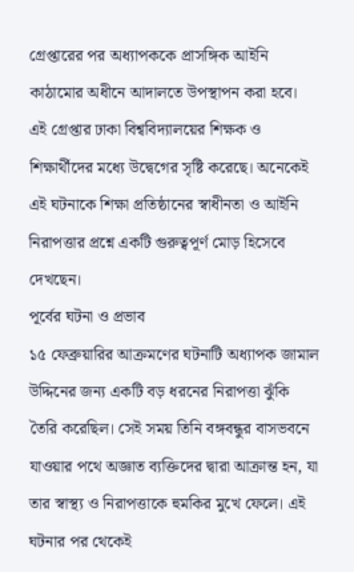গ্রেপ্তারের পর অধ্যাপককে প্রাসঙ্গিক আইনি কাঠামোর অধীনে আদালতে উপস্থাপন করা হবে।
এই গ্রেপ্তার ঢাকা বিশ্ববিদ্যালয়ের শিক্ষক ও শিক্ষার্থীদের মধ্যে উদ্বেগের সৃষ্টি করেছে। অনেকেই এই ঘটনাকে শিক্ষা প্রতিষ্ঠানের স্বাধীনতা ও আইনি নিরাপত্তার প্রশ্নে একটি গুরুত্বপূর্ণ মোড় হিসেবে দেখছেন।
পূর্বের ঘটনা ও প্রভাব
১৫ ফেব্রুয়ারির আক্রমণের ঘটনাটি অধ্যাপক জামাল উদ্দিনের জন্য একটি বড় ধরনের নিরাপত্তা ঝুঁকি তৈরি করেছিল। সেই সময় তিনি বঙ্গবন্ধুর বাসভবনে যাওয়ার পথে অজ্ঞাত ব্যক্তিদের দ্বারা আক্রান্ত হন, যা তার স্বাস্থ্য ও নিরাপত্তাকে হুমকির মুখে ফেলে। এই ঘটনার পর থেকেই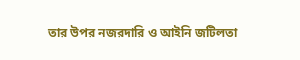তার উপর নজরদারি ও আইনি জটিলতা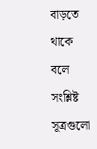বাড়তে থাকে বলে সংশ্লিষ্ট সূত্রগুলো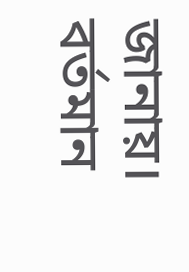জানায়।
বর্তমান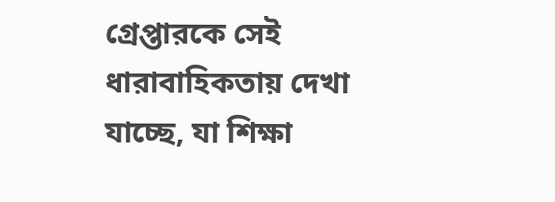গ্রেপ্তারকে সেই ধারাবাহিকতায় দেখা যাচ্ছে, যা শিক্ষা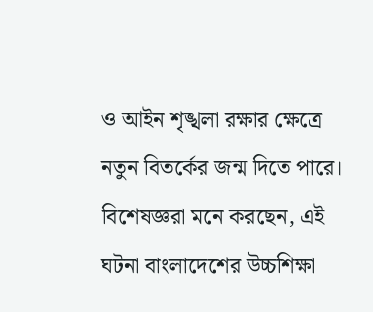ও আইন শৃঙ্খলা রক্ষার ক্ষেত্রে নতুন বিতর্কের জন্ম দিতে পারে। বিশেষজ্ঞরা মনে করছেন, এই ঘটনা বাংলাদেশের উচ্চশিক্ষা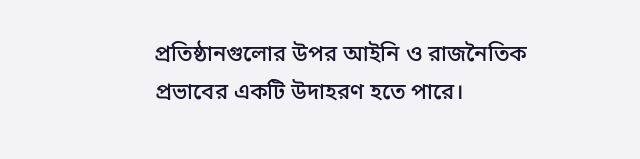প্রতিষ্ঠানগুলোর উপর আইনি ও রাজনৈতিক প্রভাবের একটি উদাহরণ হতে পারে।